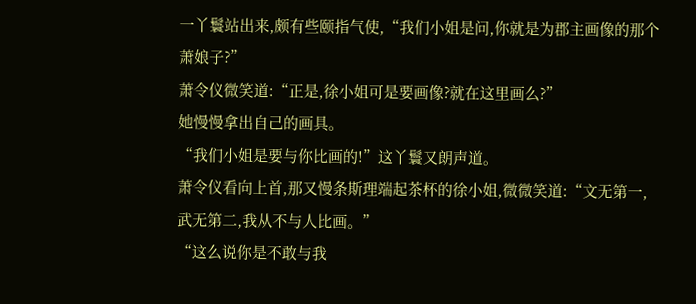一丫鬟站出来,颇有些颐指气使,“我们小姐是问,你就是为郡主画像的那个萧娘子?”
萧令仪微笑道:“正是,徐小姐可是要画像?就在这里画么?”
她慢慢拿出自己的画具。
“我们小姐是要与你比画的!”这丫鬟又朗声道。
萧令仪看向上首,那又慢条斯理端起茶杯的徐小姐,微微笑道:“文无第一,武无第二,我从不与人比画。”
“这么说你是不敢与我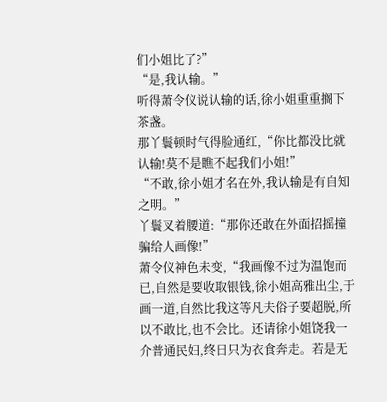们小姐比了?”
“是,我认输。”
听得萧令仪说认输的话,徐小姐重重搁下茶盏。
那丫鬟顿时气得脸通红,“你比都没比就认输!莫不是瞧不起我们小姐!”
“不敢,徐小姐才名在外,我认输是有自知之明。”
丫鬟叉着腰道:“那你还敢在外面招摇撞骗给人画像!”
萧令仪神色未变,“我画像不过为温饱而已,自然是要收取银钱,徐小姐高雅出尘,于画一道,自然比我这等凡夫俗子要超脱,所以不敢比,也不会比。还请徐小姐饶我一介普通民妇,终日只为衣食奔走。若是无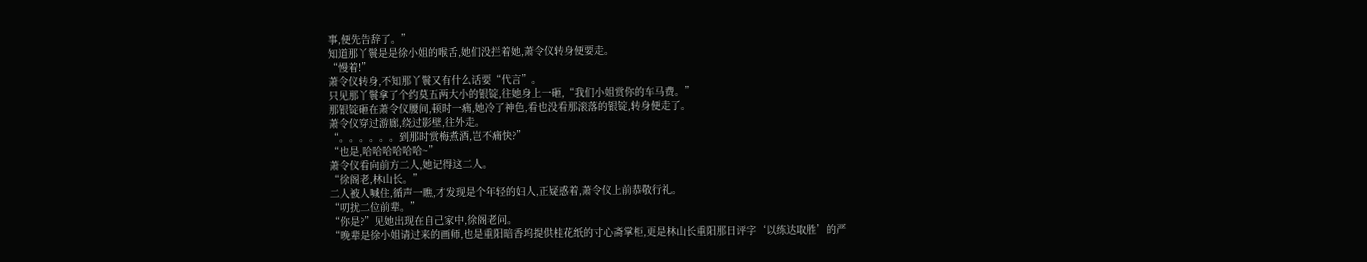事,便先告辞了。”
知道那丫鬟是是徐小姐的喉舌,她们没拦着她,萧令仪转身便要走。
“慢着!”
萧令仪转身,不知那丫鬟又有什么话要“代言”。
只见那丫鬟拿了个约莫五两大小的银锭,往她身上一砸,“我们小姐赏你的车马费。”
那银锭砸在萧令仪腰间,顿时一痛,她冷了神色,看也没看那滚落的银锭,转身便走了。
萧令仪穿过游廊,绕过影壁,往外走。
“。。。。。。到那时赏梅煮酒,岂不痛快?”
“也是,哈哈哈哈哈哈~”
萧令仪看向前方二人,她记得这二人。
“徐阁老,林山长。”
二人被人喊住,循声一瞧,才发现是个年轻的妇人,正疑惑着,萧令仪上前恭敬行礼。
“叨扰二位前辈。”
“你是?”见她出现在自己家中,徐阁老问。
“晚辈是徐小姐请过来的画师,也是重阳暗香坞提供桂花纸的寸心斋掌柜,更是林山长重阳那日评字‘以练达取胜’的严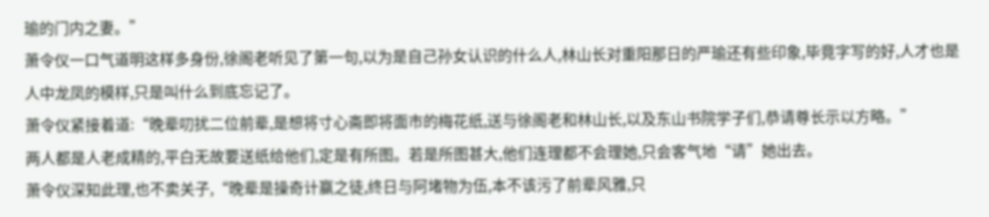瑜的门内之妻。”
萧令仪一口气道明这样多身份,徐阁老听见了第一句,以为是自己孙女认识的什么人,林山长对重阳那日的严瑜还有些印象,毕竟字写的好,人才也是人中龙凤的模样,只是叫什么到底忘记了。
萧令仪紧接着道:“晚辈叨扰二位前辈,是想将寸心斋即将面市的梅花纸,送与徐阁老和林山长,以及东山书院学子们,恭请尊长示以方略。”
两人都是人老成精的,平白无故要送纸给他们,定是有所图。若是所图甚大,他们连理都不会理她,只会客气地“请”她出去。
萧令仪深知此理,也不卖关子,“晚辈是操奇计赢之徒,终日与阿堵物为伍,本不该污了前辈风雅,只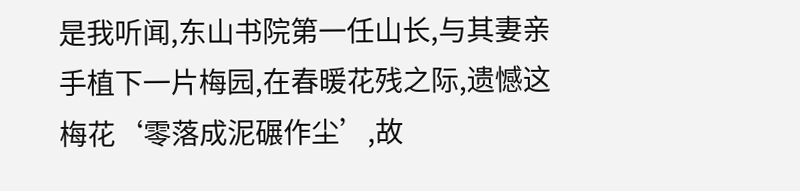是我听闻,东山书院第一任山长,与其妻亲手植下一片梅园,在春暖花残之际,遗憾这梅花‘零落成泥碾作尘’,故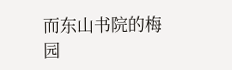而东山书院的梅园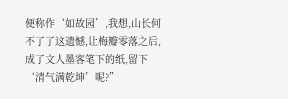便称作‘如故园’,我想,山长何不了了这遗憾,让梅瓣零落之后,成了文人墨客笔下的纸,留下‘清气满乾坤’呢?”